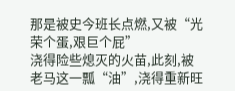那是被史今班长点燃,又被“光荣个蛋,艰巨个屁”
浇得险些熄灭的火苗,此刻,被老马这一瓢“油”,浇得重新旺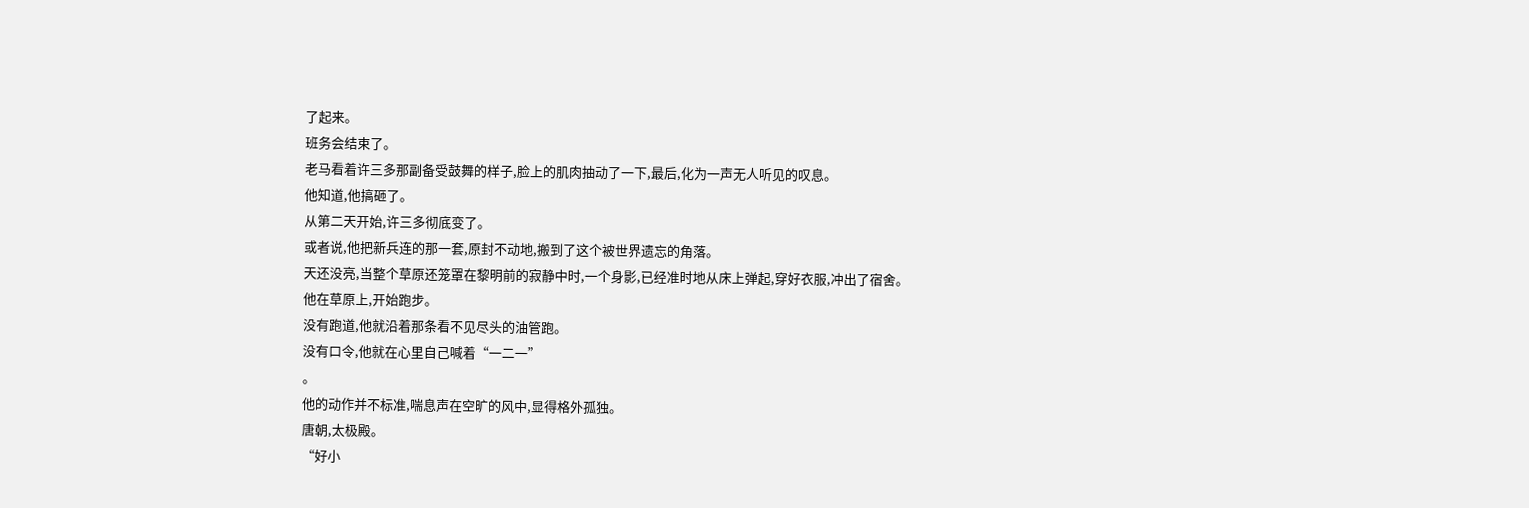了起来。
班务会结束了。
老马看着许三多那副备受鼓舞的样子,脸上的肌肉抽动了一下,最后,化为一声无人听见的叹息。
他知道,他搞砸了。
从第二天开始,许三多彻底变了。
或者说,他把新兵连的那一套,原封不动地,搬到了这个被世界遗忘的角落。
天还没亮,当整个草原还笼罩在黎明前的寂静中时,一个身影,已经准时地从床上弹起,穿好衣服,冲出了宿舍。
他在草原上,开始跑步。
没有跑道,他就沿着那条看不见尽头的油管跑。
没有口令,他就在心里自己喊着“一二一”
。
他的动作并不标准,喘息声在空旷的风中,显得格外孤独。
唐朝,太极殿。
“好小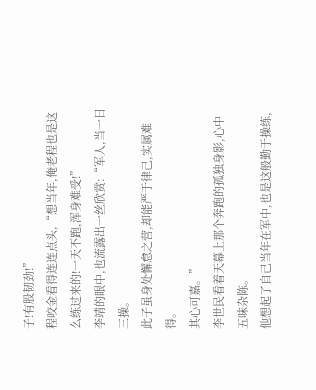子!有股韧劲!”
程咬金看得连连点头,“想当年,俺老程也是这么练过来的!一天不跑,浑身难受!”
李靖的眼中,也流露出一丝欣赏:“军人,当一日三操。
此子虽身处懈怠之营,却能严于律己,实属难得。
其心可嘉。”
李世民看着天幕上那个奔跑的孤独身影,心中五味杂陈。
他想起了自己当年在军中,也是这般勤于操练,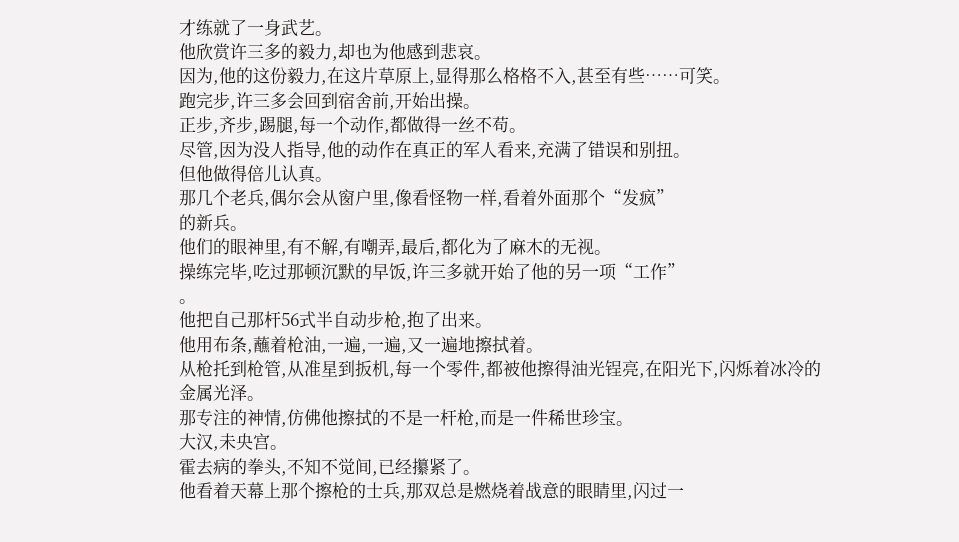才练就了一身武艺。
他欣赏许三多的毅力,却也为他感到悲哀。
因为,他的这份毅力,在这片草原上,显得那么格格不入,甚至有些……可笑。
跑完步,许三多会回到宿舍前,开始出操。
正步,齐步,踢腿,每一个动作,都做得一丝不苟。
尽管,因为没人指导,他的动作在真正的军人看来,充满了错误和别扭。
但他做得倍儿认真。
那几个老兵,偶尔会从窗户里,像看怪物一样,看着外面那个“发疯”
的新兵。
他们的眼神里,有不解,有嘲弄,最后,都化为了麻木的无视。
操练完毕,吃过那顿沉默的早饭,许三多就开始了他的另一项“工作”
。
他把自己那杆56式半自动步枪,抱了出来。
他用布条,蘸着枪油,一遍,一遍,又一遍地擦拭着。
从枪托到枪管,从准星到扳机,每一个零件,都被他擦得油光锃亮,在阳光下,闪烁着冰冷的金属光泽。
那专注的神情,仿佛他擦拭的不是一杆枪,而是一件稀世珍宝。
大汉,未央宫。
霍去病的拳头,不知不觉间,已经攥紧了。
他看着天幕上那个擦枪的士兵,那双总是燃烧着战意的眼睛里,闪过一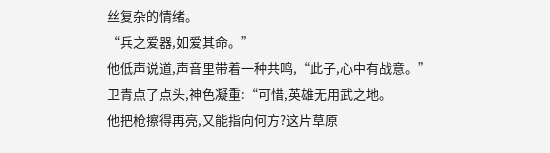丝复杂的情绪。
“兵之爱器,如爱其命。”
他低声说道,声音里带着一种共鸣,“此子,心中有战意。”
卫青点了点头,神色凝重:“可惜,英雄无用武之地。
他把枪擦得再亮,又能指向何方?这片草原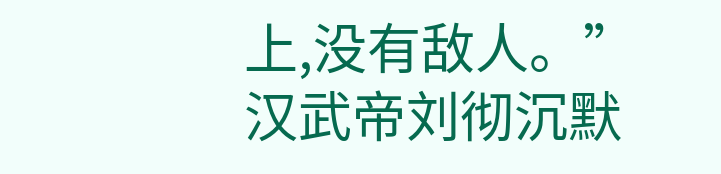上,没有敌人。”
汉武帝刘彻沉默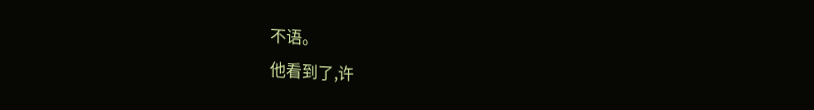不语。
他看到了,许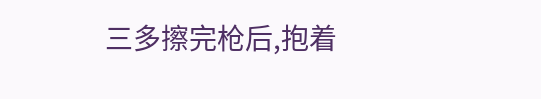三多擦完枪后,抱着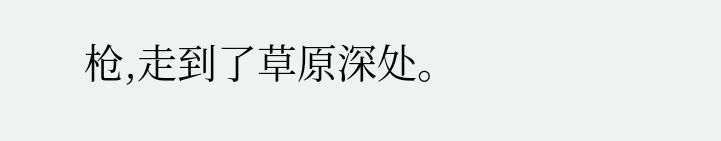枪,走到了草原深处。